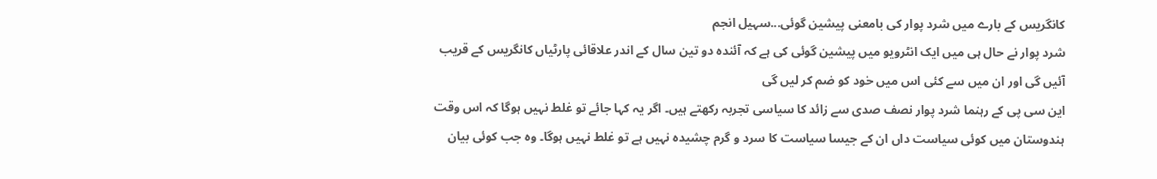کانگریس کے بارے میں شرد پوار کی بامعنی پیشین گوئی...سہیل انجم
شرد پوار نے حال ہی میں ایک انٹرویو میں پیشین گوئی کی ہے کہ آئندہ دو تین سال کے اندر علاقائی پارٹیاں کانگریس کے قریب آئیں گی اور ان میں سے کئی اس میں خود کو ضم کر لیں گی
این سی پی کے رہنما شرد پوار نصف صدی سے زائد کا سیاسی تجربہ رکھتے ہیں۔ اگر یہ کہا جائے تو غلط نہیں ہوگا کہ اس وقت ہندوستان میں کوئی سیاست داں ان کے جیسا سیاست کا سرد و گرم چشیدہ نہیں ہے تو غلط نہیں ہوگا۔ وہ جب کوئی بیان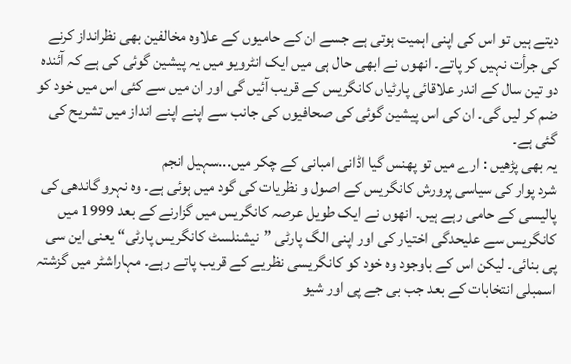دیتے ہیں تو اس کی اپنی اہمیت ہوتی ہے جسے ان کے حامیوں کے علاوہ مخالفین بھی نظرانداز کرنے کی جرأت نہیں کر پاتے۔ انھوں نے ابھی حال ہی میں ایک انٹرویو میں یہ پیشین گوئی کی ہے کہ آئندہ دو تین سال کے اندر علاقائی پارٹیاں کانگریس کے قریب آئیں گی اور ان میں سے کئی اس میں خود کو ضم کر لیں گی۔ ان کی اس پیشین گوئی کی صحافیوں کی جانب سے اپنے اپنے انداز میں تشریح کی گئی ہے۔
یہ بھی پڑھیں : ارے میں تو پھنس گیا اڈانی امبانی کے چکر میں...سہیل انجم
شرد پوار کی سیاسی پرورش کانگریس کے اصول و نظریات کی گود میں ہوئی ہے۔ وہ نہرو گاندھی کی پالیسی کے حامی رہے ہیں۔ انھوں نے ایک طویل عرصہ کانگریس میں گزارنے کے بعد 1999 میں کانگریس سے علیحدگی اختیار کی اور اپنی الگ پارٹی ”نیشنلسٹ کانگریس پارٹی“ یعنی این سی پی بنائی۔ لیکن اس کے باوجود وہ خود کو کانگریسی نظریے کے قریب پاتے رہے۔ مہاراشٹر میں گزشتہ اسمبلی انتخابات کے بعد جب بی جے پی اور شیو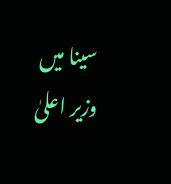سینا میں وزیر اعلیٰ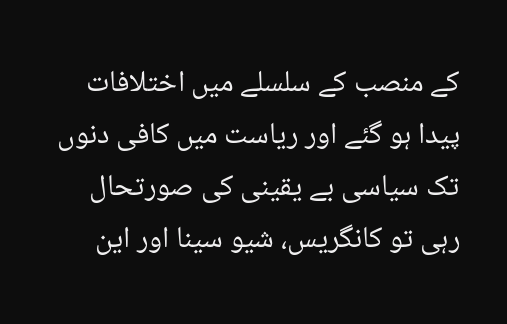کے منصب کے سلسلے میں اختلافات پیدا ہو گئے اور ریاست میں کافی دنوں تک سیاسی بے یقینی کی صورتحال رہی تو کانگریس، شیو سینا اور این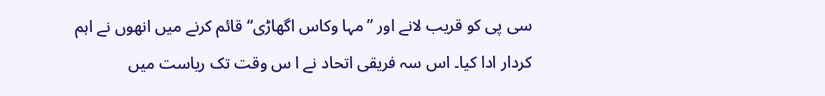سی پی کو قریب لانے اور ”مہا وکاس اگھاڑی“ قائم کرنے میں انھوں نے اہم کردار ادا کیا۔ اس سہ فریقی اتحاد نے ا س وقت تک ریاست میں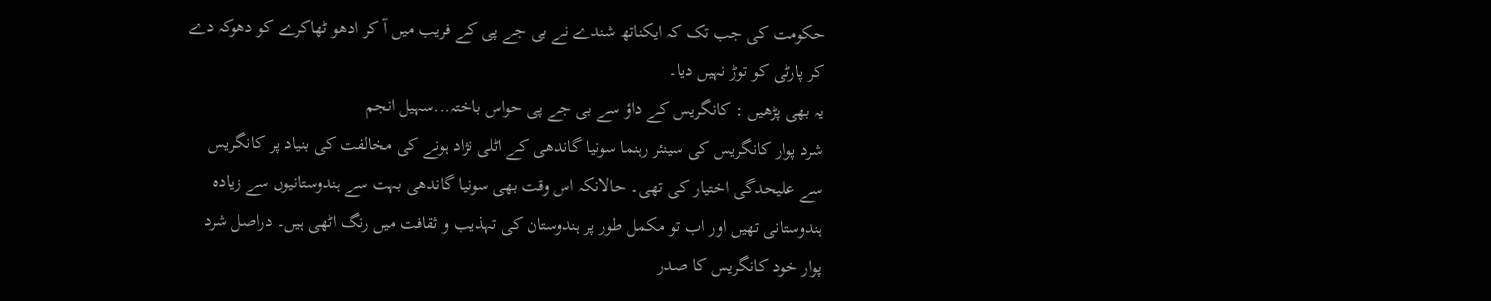حکومت کی جب تک کہ ایکناتھ شندے نے بی جے پی کے فریب میں آ کر ادھو ٹھاکرے کو دھوکہ دے کر پارٹی کو توڑ نہیں دیا۔
یہ بھی پڑھیں : کانگریس کے داؤ سے بی جے پی حواس باختہ...سہیل انجم
شرد پوار کانگریس کی سینئر رہنما سونیا گاندھی کے اٹلی نژاد ہونے کی مخالفت کی بنیاد پر کانگریس سے علیحدگی اختیار کی تھی۔ حالانکہ اس وقت بھی سونیا گاندھی بہت سے ہندوستانیوں سے زیادہ ہندوستانی تھیں اور اب تو مکمل طور پر ہندوستان کی تہذیب و ثقافت میں رنگ اٹھی ہیں۔ دراصل شرد پوار خود کانگریس کا صدر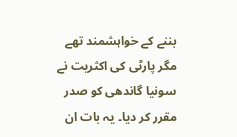بننے کے خواہشمند تھے مگر پارٹی کی اکثریت نے سونیا گاندھی کو صدر مقرر کر دیا۔ یہ بات ان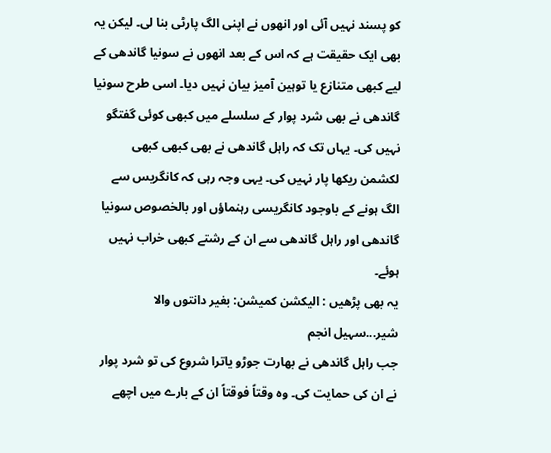کو پسند نہیں آئی اور انھوں نے اپنی الگ پارٹی بنا لی۔ لیکن یہ بھی ایک حقیقت ہے کہ اس کے بعد انھوں نے سونیا گاندھی کے لیے کبھی متنازع یا توہین آمیز بیان نہیں دیا۔ اسی طرح سونیا گاندھی نے بھی شرد پوار کے سلسلے میں کبھی کوئی گفتگو نہیں کی۔ یہاں تک کہ راہل گاندھی نے بھی کبھی کبھی لکشمن ریکھا پار نہیں کی۔ یہی وجہ رہی کہ کانگریس سے الگ ہونے کے باوجود کانگریسی رہنماؤں اور بالخصوص سونیا گاندھی اور راہل گاندھی سے ان کے رشتے کبھی خراب نہیں ہوئے۔
یہ بھی پڑھیں : الیکشن کمیشن: بغیر دانتوں والا شیر...سہیل انجم
جب راہل گاندھی نے بھارت جوڑو یاترا شروع کی تو شرد پوار نے ان کی حمایت کی۔ وہ وقتاً فوقتاً ان کے بارے میں اچھے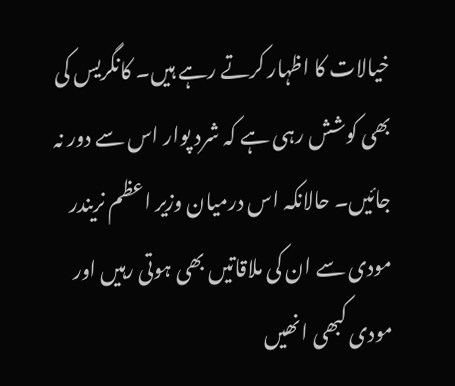خیالات کا اظہار کرتے رہے ہیں۔ کانگریس کی بھی کوشش رہی ہے کہ شرد پوار اس سے دور نہ جائیں۔ حالانکہ اس درمیان وزیر اعظم نریندر مودی سے ان کی ملاقاتیں بھی ہوتی رہیں اور مودی کبھی انھیں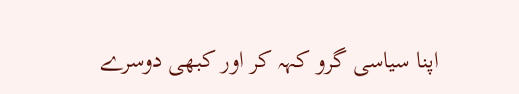اپنا سیاسی گرو کہہ کر اور کبھی دوسرے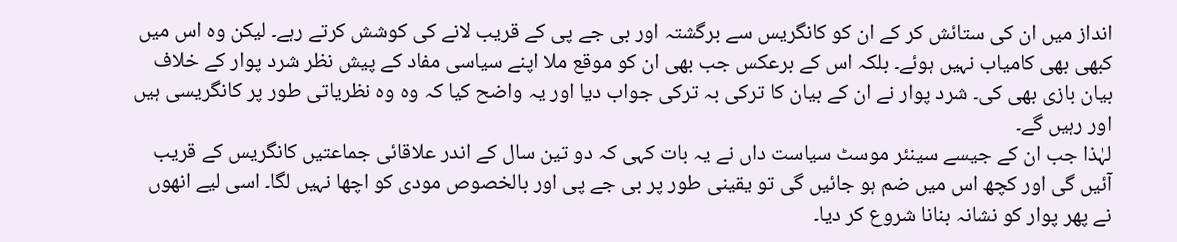انداز میں ان کی ستائش کر کے ان کو کانگریس سے برگشتہ اور بی جے پی کے قریب لانے کی کوشش کرتے رہے۔ لیکن وہ اس میں کبھی بھی کامیاب نہیں ہوئے۔ بلکہ اس کے برعکس جب بھی ان کو موقع ملا اپنے سیاسی مفاد کے پیش نظر شرد پوار کے خلاف بیان بازی بھی کی۔ شرد پوار نے ان کے بیان کا ترکی بہ ترکی جواب دیا اور یہ واضح کیا کہ وہ وہ نظریاتی طور پر کانگریسی ہیں اور رہیں گے۔
لہٰذا جب ان کے جیسے سینئر موسٹ سیاست داں نے یہ بات کہی کہ دو تین سال کے اندر علاقائی جماعتیں کانگریس کے قریب آئیں گی اور کچھ اس میں ضم ہو جائیں گی تو یقینی طور پر بی جے پی اور بالخصوص مودی کو اچھا نہیں لگا۔ اسی لیے انھوں نے پھر پوار کو نشانہ بنانا شروع کر دیا۔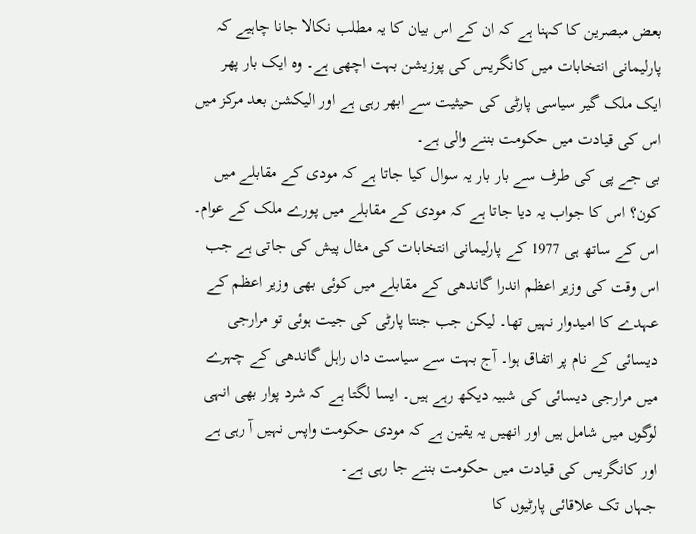بعض مبصرین کا کہنا ہے کہ ان کے اس بیان کا یہ مطلب نکالا جانا چاہیے کہ پارلیمانی انتخابات میں کانگریس کی پوزیشن بہت اچھی ہے۔ وہ ایک بار پھر ایک ملک گیر سیاسی پارٹی کی حیثیت سے ابھر رہی ہے اور الیکشن بعد مرکز میں اس کی قیادت میں حکومت بننے والی ہے۔
بی جے پی کی طرف سے بار بار یہ سوال کیا جاتا ہے کہ مودی کے مقابلے میں کون؟ اس کا جواب یہ دیا جاتا ہے کہ مودی کے مقابلے میں پورے ملک کے عوام۔ اس کے ساتھ ہی 1977 کے پارلیمانی انتخابات کی مثال پیش کی جاتی ہے جب اس وقت کی وزیر اعظم اندرا گاندھی کے مقابلے میں کوئی بھی وزیر اعظم کے عہدے کا امیدوار نہیں تھا۔ لیکن جب جنتا پارٹی کی جیت ہوئی تو مرارجی دیسائی کے نام پر اتفاق ہوا۔ آج بہت سے سیاست داں راہل گاندھی کے چہرے میں مرارجی دیسائی کی شبیہ دیکھ رہے ہیں۔ ایسا لگتا ہے کہ شرد پوار بھی انہی لوگوں میں شامل ہیں اور انھیں یہ یقین ہے کہ مودی حکومت واپس نہیں آ رہی ہے اور کانگریس کی قیادت میں حکومت بننے جا رہی ہے۔
جہاں تک علاقائی پارٹیوں کا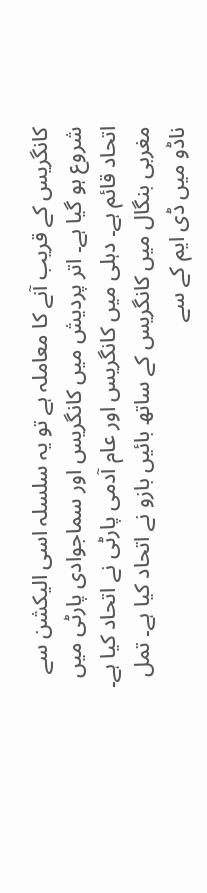کانگریس کے قریب آنے کا معاملہ ہے تو یہ سلسلہ اسی الیکشن سے شروع ہو گیا ہے۔ اتر پردیش میں کانگریس اور سماجوادی پارٹی میں اتحاد قائم ہے۔ دہلی میں کانگریس اور عام آدمی پارٹی نے اتحاد کیا ہے۔ مغربی بنگال میں کانگریس کے ساتھ بائیں بازو نے اتحاد کیا ہے۔ تمل ناڈو میں ڈی ایم کے سے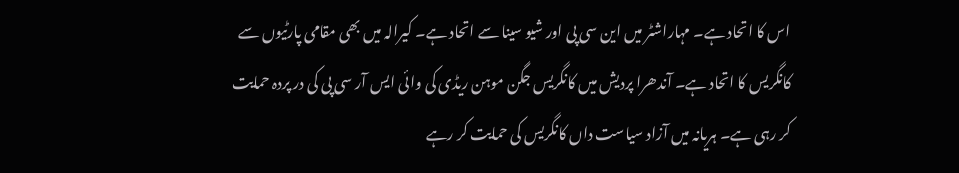اس کا اتحاد ہے۔ مہاراشٹر میں این سی پی اور شیو سینا سے اتحاد ہے۔ کیرالہ میں بھی مقامی پارٹیوں سے کانگریس کا اتحاد ہے۔ آندھرا پردیش میں کانگریس جگن موہن ریڈی کی وائی ایس آر سی پی کی در پردہ حمایت کر رہی ہے۔ ہریانہ میں آزاد سیاست داں کانگریس کی حمایت کر رہے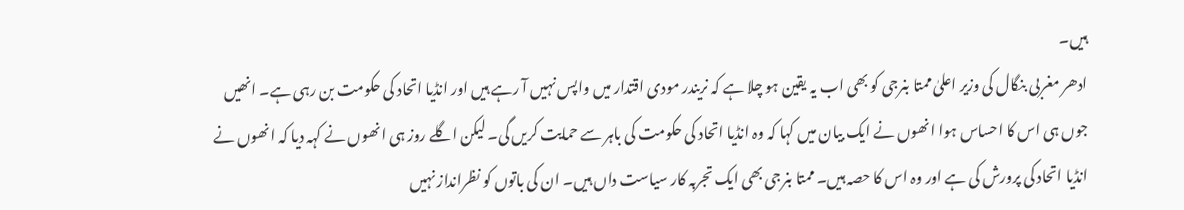ہیں۔
ادھر مغربی بنگال کی وزیر اعلیٰ ممتا بنرجی کو بھی اب یہ یقین ہو چلا ہے کہ نریندر مودی اقتدار میں واپس نہیں آ رہے ہیں اور انڈیا اتحاد کی حکومت بن رہی ہے۔ انھیں جوں ہی اس کا احساس ہوا انھوں نے ایک بیان میں کہا کہ وہ انڈیا اتحاد کی حکومت کی باہر سے حمایت کریں گی۔ لیکن اگلے روز ہی انھوں نے کہہ دیا کہ انھوں نے انڈیا اتحاد کی پرورش کی ہے اور وہ اس کا حصہ ہیں۔ ممتا بنرجی بھی ایک تجربہ کار سیاست داں ہیں۔ ان کی باتوں کو نظرانداز نہیں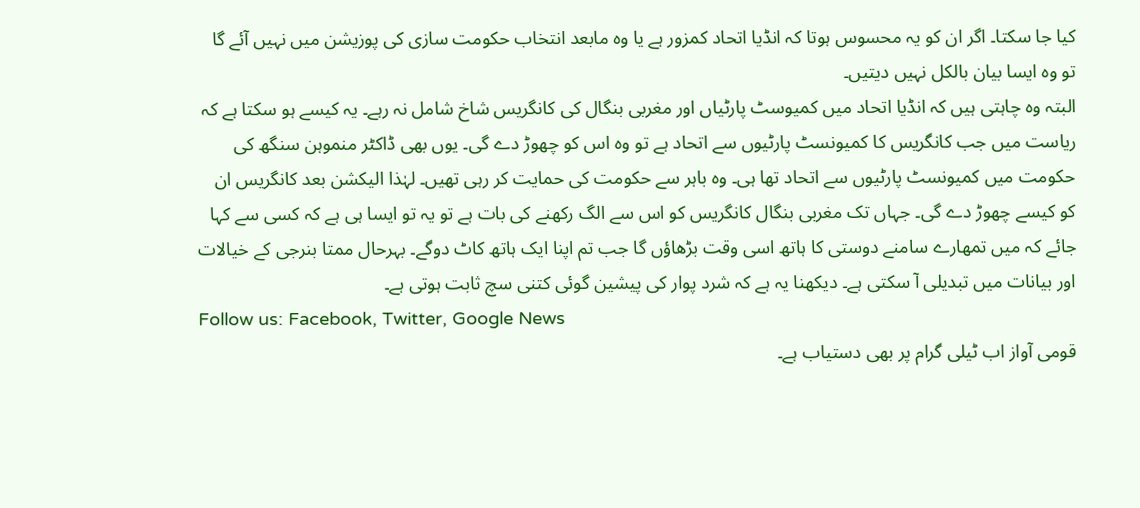کیا جا سکتا۔ اگر ان کو یہ محسوس ہوتا کہ انڈیا اتحاد کمزور ہے یا وہ مابعد انتخاب حکومت سازی کی پوزیشن میں نہیں آئے گا تو وہ ایسا بیان بالکل نہیں دیتیں۔
البتہ وہ چاہتی ہیں کہ انڈیا اتحاد میں کمیوسٹ پارٹیاں اور مغربی بنگال کی کانگریس شاخ شامل نہ رہے۔ یہ کیسے ہو سکتا ہے کہ ریاست میں جب کانگریس کا کمیونسٹ پارٹیوں سے اتحاد ہے تو وہ اس کو چھوڑ دے گی۔ یوں بھی ڈاکٹر منموہن سنگھ کی حکومت میں کمیونسٹ پارٹیوں سے اتحاد تھا ہی۔ وہ باہر سے حکومت کی حمایت کر رہی تھیں۔ لہٰذا الیکشن بعد کانگریس ان کو کیسے چھوڑ دے گی۔ جہاں تک مغربی بنگال کانگریس کو اس سے الگ رکھنے کی بات ہے تو یہ تو ایسا ہی ہے کہ کسی سے کہا جائے کہ میں تمھارے سامنے دوستی کا ہاتھ اسی وقت بڑھاؤں گا جب تم اپنا ایک ہاتھ کاٹ دوگے۔ بہرحال ممتا بنرجی کے خیالات اور بیانات میں تبدیلی آ سکتی ہے۔ دیکھنا یہ ہے کہ شرد پوار کی پیشین گوئی کتنی سچ ثابت ہوتی ہے۔
Follow us: Facebook, Twitter, Google News
قومی آواز اب ٹیلی گرام پر بھی دستیاب ہے۔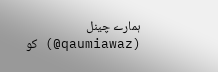ہمارے چینل (qaumiawaz@) کو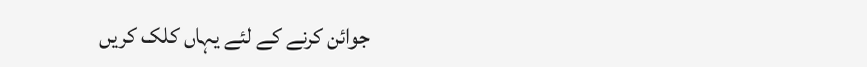جوائن کرنے کے لئے یہاں کلک کریں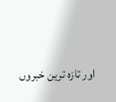اور تازہ ترین خبروں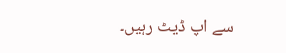سے اپ ڈیٹ رہیں۔